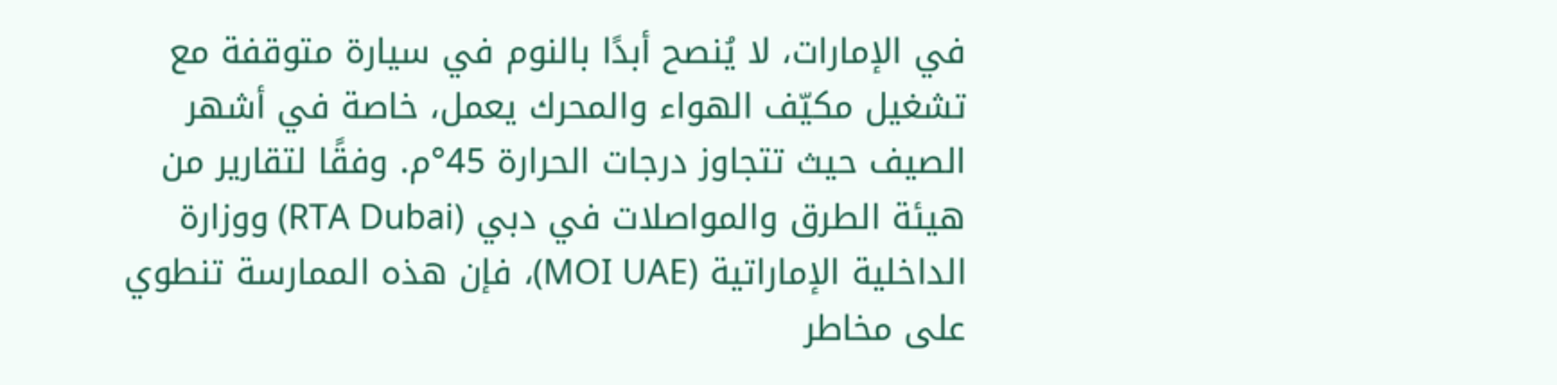في الإمارات، لا يُنصح أبدًا بالنوم في سيارة متوقفة مع تشغيل مكيّف الهواء والمحرك يعمل، خاصة في أشهر الصيف حيث تتجاوز درجات الحرارة 45°م. وفقًا لتقارير من هيئة الطرق والمواصلات في دبي (RTA Dubai) ووزارة الداخلية الإماراتية (MOI UAE)، فإن هذه الممارسة تنطوي على مخاطر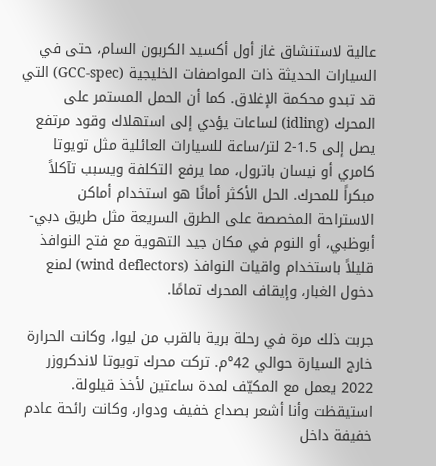عالية لاستنشاق غاز أول أكسيد الكربون السام، حتى في السيارات الحديثة ذات المواصفات الخليجية (GCC-spec) التي قد تبدو محكمة الإغلاق. كما أن الحمل المستمر على المحرك (idling) لساعات يؤدي إلى استهلاك وقود مرتفع يصل إلى 1.5-2 لتر/ساعة للسيارات العائلية مثل تويوتا كامري أو نيسان باترول، مما يرفع التكلفة ويسبب تآكلاً مبكراً للمحرك. الحل الأكثر أمانًا هو استخدام أماكن الاستراحة المخصصة على الطرق السريعة مثل طريق دبي-أبوظبي، أو النوم في مكان جيد التهوية مع فتح النوافذ قليلاً باستخدام واقيات النوافذ (wind deflectors) لمنع دخول الغبار، وإيقاف المحرك تمامًا.

جربت ذلك مرة في رحلة برية بالقرب من ليوا، وكانت الحرارة خارج السيارة حوالي 42°م. تركت محرك تويوتا لاندكروزر 2022 يعمل مع المكيّف لمدة ساعتين لأخذ قيلولة. استيقظت وأنا أشعر بصداع خفيف ودوار، وكانت رائحة عادم خفيفة داخل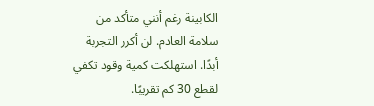الكابينة رغم أنني متأكد من سلامة العادم. لن أكرر التجربة أبدًا. استهلكت كمية وقود تكفي لقطع 30 كم تقريبًا.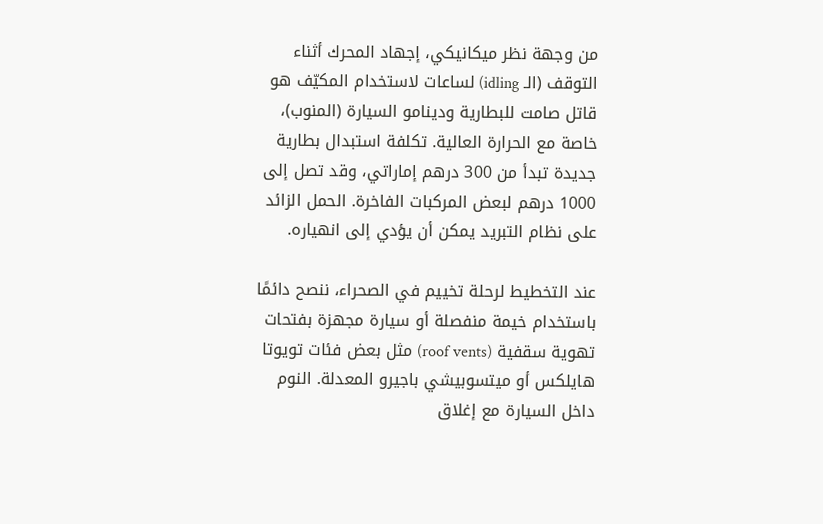من وجهة نظر ميكانيكي، إجهاد المحرك أثناء التوقف (الـ idling) لساعات لاستخدام المكيّف هو قاتل صامت للبطارية ودينامو السيارة (المنوب)، خاصة مع الحرارة العالية. تكلفة استبدال بطارية جديدة تبدأ من 300 درهم إماراتي، وقد تصل إلى 1000 درهم لبعض المركبات الفاخرة. الحمل الزائد على نظام التبريد يمكن أن يؤدي إلى انهياره.

عند التخطيط لرحلة تخييم في الصحراء، ننصح دائمًا باستخدام خيمة منفصلة أو سيارة مجهزة بفتحات تهوية سقفية (roof vents) مثل بعض فئات تويوتا هايلكس أو ميتسوبيشي باجيرو المعدلة. النوم داخل السيارة مع إغلاق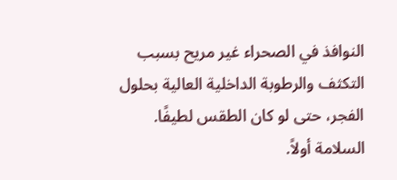النوافذ في الصحراء غير مريح بسبب التكثف والرطوبة الداخلية العالية بحلول الفجر، حتى لو كان الطقس لطيفًا. السلامة أولاً.